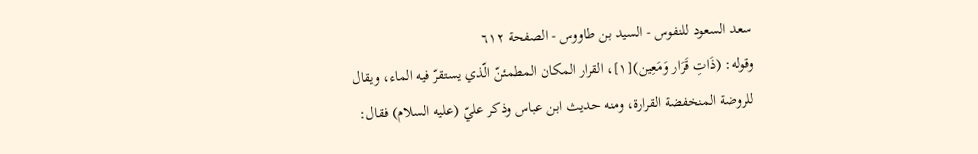سعد السعود للنفوس - السيد بن طاووس - الصفحة ٦١٢
وقوله: (ذَاتِ قَرَار وَمَعِين)[١]، القرار المكان المطمئنّ الّذي يستقرّ فيه الماء، ويقال للروضة المنخفضة القرارة، ومنه حديث ابن عباس وذكر عليّ (عليه السلام) فقال: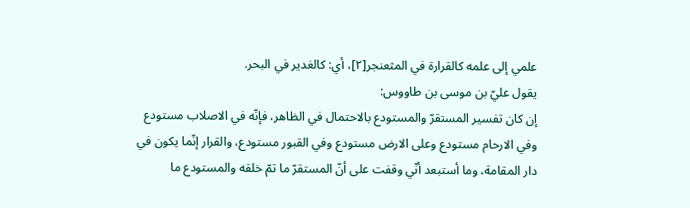علمي إلى علمه كالقرارة في المثعنجر[٢]، أي: كالغدير في البحر.
يقول عليّ بن موسى بن طاووس:
إن كان تفسير المستقرّ والمستودع بالاحتمال في الظاهر، فإنّه في الاصلاب مستودع وفي الارحام مستودع وعلى الارض مستودع وفي القبور مستودع، والقرار إنّما يكون في دار المقامة، وما أستبعد أنّي وقفت على أنّ المستقرّ ما تمّ خلقه والمستودع ما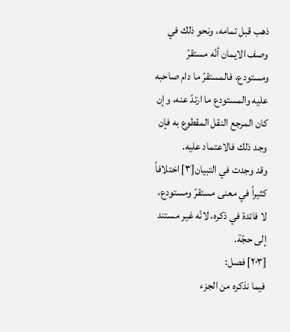ذهب قبل تمامه، ونحو ذلك في وصف الايمان أنّه مستقرّ ومستودع، فالمستقرّ ما دام صاحبه عليه والمستودع ما ارتدّ عنه، وإن كان المرجع النقل المقطوع به فإن وجد ذلك فالاعتماد عليه.
وقد وجدت في التبيان[٣] اختلافاً كثيراً في معنى مستقرّ ومستودع، لا فائدة في ذكره، لانّه غير مستند إلى حجّة.
[٢٠٣] فصل:
فيما نذكره من الجزء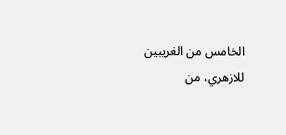الخامس من الغريبين للازهري، من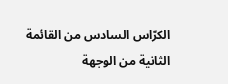الكرّاس السادس من القائمة الثانية من الوجهة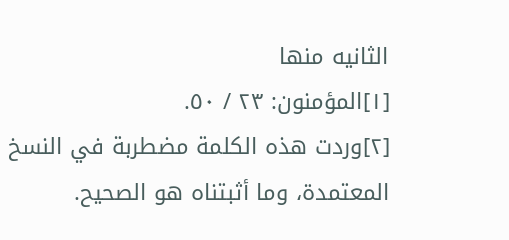الثانيه منها
[١]المؤمنون: ٢٣ / ٥٠.
[٢]وردت هذه الكلمة مضطربة في النسخ المعتمدة، وما أثبتناه هو الصحيح.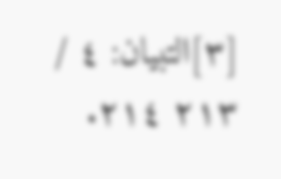[٣]التبيان: ٤ / ٢١٣ ٢١٤.